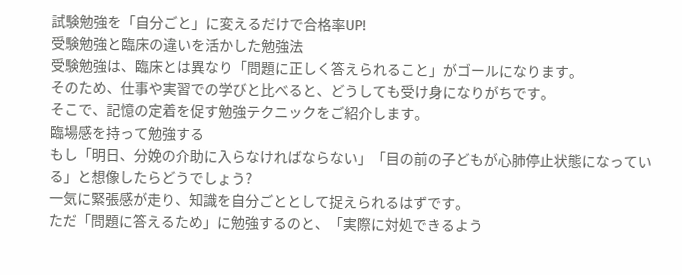試験勉強を「自分ごと」に変えるだけで合格率UP!
受験勉強と臨床の違いを活かした勉強法
受験勉強は、臨床とは異なり「問題に正しく答えられること」がゴールになります。
そのため、仕事や実習での学びと比べると、どうしても受け身になりがちです。
そこで、記憶の定着を促す勉強テクニックをご紹介します。
臨場感を持って勉強する
もし「明日、分娩の介助に入らなければならない」「目の前の子どもが心肺停止状態になっている」と想像したらどうでしょう?
一気に緊張感が走り、知識を自分ごととして捉えられるはずです。
ただ「問題に答えるため」に勉強するのと、「実際に対処できるよう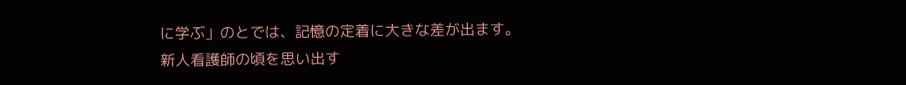に学ぶ」のとでは、記憶の定着に大きな差が出ます。
新人看護師の頃を思い出す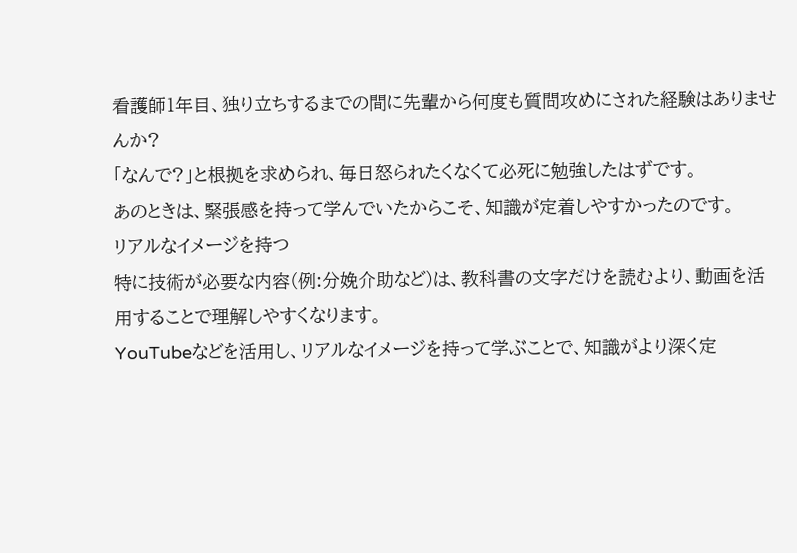看護師1年目、独り立ちするまでの間に先輩から何度も質問攻めにされた経験はありませんか?
「なんで?」と根拠を求められ、毎日怒られたくなくて必死に勉強したはずです。
あのときは、緊張感を持って学んでいたからこそ、知識が定着しやすかったのです。
リアルなイメージを持つ
特に技術が必要な内容(例:分娩介助など)は、教科書の文字だけを読むより、動画を活用することで理解しやすくなります。
YouTubeなどを活用し、リアルなイメージを持って学ぶことで、知識がより深く定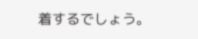着するでしょう。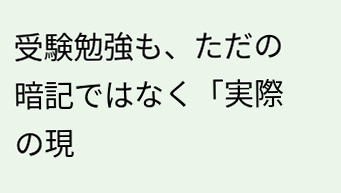受験勉強も、ただの暗記ではなく「実際の現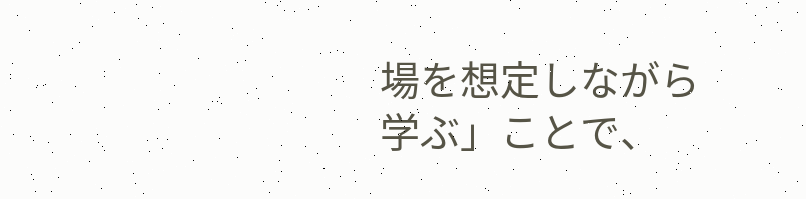場を想定しながら学ぶ」ことで、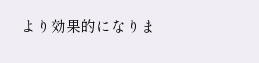より効果的になりま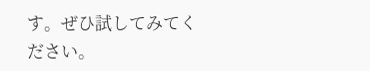す。ぜひ試してみてください。